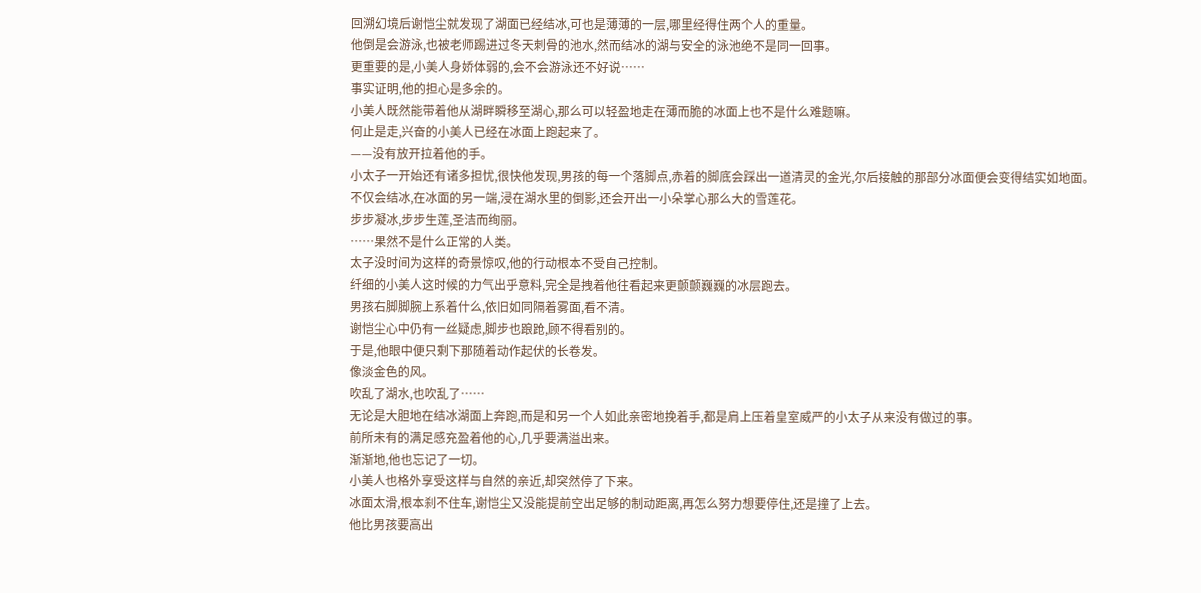回溯幻境后谢恺尘就发现了湖面已经结冰,可也是薄薄的一层,哪里经得住两个人的重量。
他倒是会游泳,也被老师踢进过冬天刺骨的池水,然而结冰的湖与安全的泳池绝不是同一回事。
更重要的是,小美人身娇体弱的,会不会游泳还不好说……
事实证明,他的担心是多余的。
小美人既然能带着他从湖畔瞬移至湖心,那么可以轻盈地走在薄而脆的冰面上也不是什么难题嘛。
何止是走,兴奋的小美人已经在冰面上跑起来了。
——没有放开拉着他的手。
小太子一开始还有诸多担忧,很快他发现,男孩的每一个落脚点,赤着的脚底会踩出一道清灵的金光,尔后接触的那部分冰面便会变得结实如地面。
不仅会结冰,在冰面的另一端,浸在湖水里的倒影,还会开出一小朵掌心那么大的雪莲花。
步步凝冰,步步生莲,圣洁而绚丽。
……果然不是什么正常的人类。
太子没时间为这样的奇景惊叹,他的行动根本不受自己控制。
纤细的小美人这时候的力气出乎意料,完全是拽着他往看起来更颤颤巍巍的冰层跑去。
男孩右脚脚腕上系着什么,依旧如同隔着雾面,看不清。
谢恺尘心中仍有一丝疑虑,脚步也踉跄,顾不得看别的。
于是,他眼中便只剩下那随着动作起伏的长卷发。
像淡金色的风。
吹乱了湖水,也吹乱了……
无论是大胆地在结冰湖面上奔跑,而是和另一个人如此亲密地挽着手,都是肩上压着皇室威严的小太子从来没有做过的事。
前所未有的满足感充盈着他的心,几乎要满溢出来。
渐渐地,他也忘记了一切。
小美人也格外享受这样与自然的亲近,却突然停了下来。
冰面太滑,根本刹不住车,谢恺尘又没能提前空出足够的制动距离,再怎么努力想要停住,还是撞了上去。
他比男孩要高出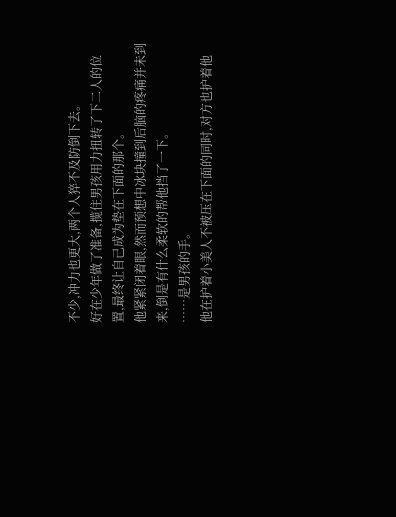不少,冲力也更大,两个人猝不及防倒下去。
好在少年做了准备,揽住男孩用力扭转了下二人的位置,最终让自己成为垫在下面的那个。
他紧紧闭着眼,然而预想中冰块撞到后脑的疼痛并未到来,倒是有什么柔软的帮他挡了一下。
……是男孩的手。
他在护着小美人不被压在下面的同时,对方也护着他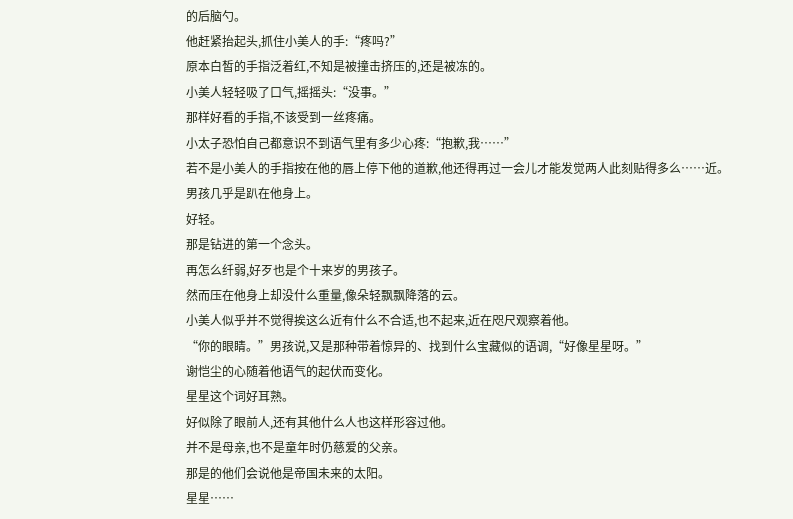的后脑勺。
他赶紧抬起头,抓住小美人的手:“疼吗?”
原本白皙的手指泛着红,不知是被撞击挤压的,还是被冻的。
小美人轻轻吸了口气,摇摇头:“没事。”
那样好看的手指,不该受到一丝疼痛。
小太子恐怕自己都意识不到语气里有多少心疼:“抱歉,我……”
若不是小美人的手指按在他的唇上停下他的道歉,他还得再过一会儿才能发觉两人此刻贴得多么……近。
男孩几乎是趴在他身上。
好轻。
那是钻进的第一个念头。
再怎么纤弱,好歹也是个十来岁的男孩子。
然而压在他身上却没什么重量,像朵轻飘飘降落的云。
小美人似乎并不觉得挨这么近有什么不合适,也不起来,近在咫尺观察着他。
“你的眼睛。”男孩说,又是那种带着惊异的、找到什么宝藏似的语调,“好像星星呀。”
谢恺尘的心随着他语气的起伏而变化。
星星这个词好耳熟。
好似除了眼前人,还有其他什么人也这样形容过他。
并不是母亲,也不是童年时仍慈爱的父亲。
那是的他们会说他是帝国未来的太阳。
星星……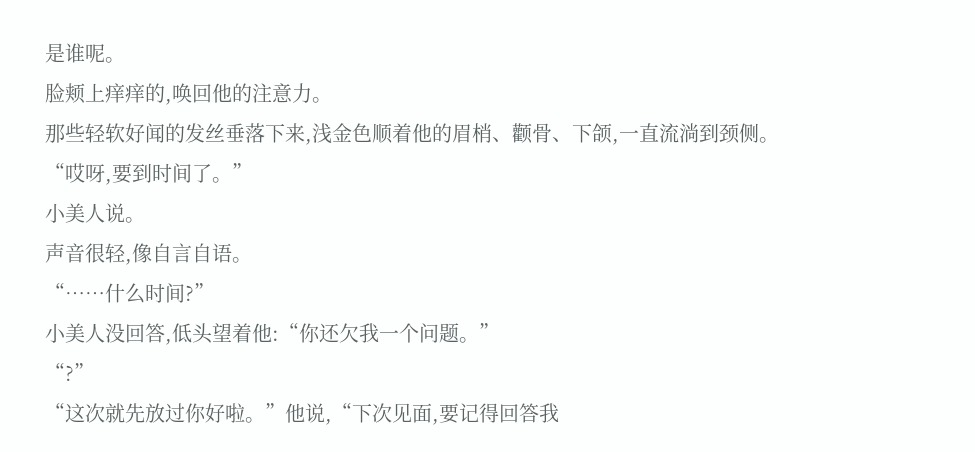是谁呢。
脸颊上痒痒的,唤回他的注意力。
那些轻软好闻的发丝垂落下来,浅金色顺着他的眉梢、颧骨、下颌,一直流淌到颈侧。
“哎呀,要到时间了。”
小美人说。
声音很轻,像自言自语。
“……什么时间?”
小美人没回答,低头望着他:“你还欠我一个问题。”
“?”
“这次就先放过你好啦。”他说,“下次见面,要记得回答我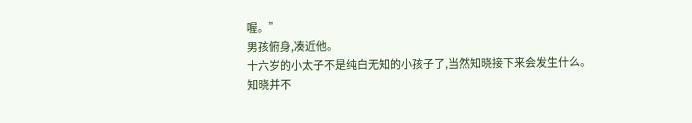喔。”
男孩俯身,凑近他。
十六岁的小太子不是纯白无知的小孩子了,当然知晓接下来会发生什么。
知晓并不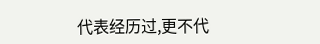代表经历过,更不代